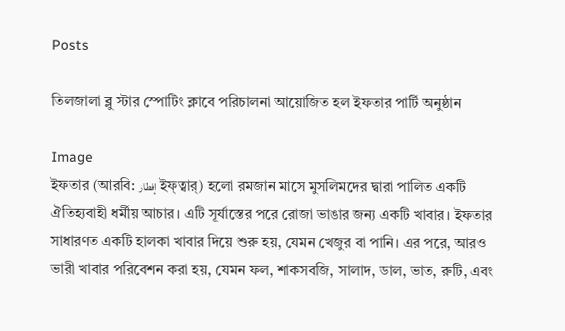Posts

তিলজালা ব্লু স্টার স্পোটিং ক্লাবে পরিচালনা আয়োজিত হল ইফতার পার্টি অনুষ্ঠান

Image
ইফতার (আরবি: إفطار ইফ্‌ত্বার্) হলো রমজান মাসে মুসলিমদের দ্বারা পালিত একটি ঐতিহ্যবাহী ধর্মীয় আচার। এটি সূর্যাস্তের পরে রোজা ভাঙার জন্য একটি খাবার। ইফতার সাধারণত একটি হালকা খাবার দিয়ে শুরু হয়, যেমন খেজুর বা পানি। এর পরে, আরও ভারী খাবার পরিবেশন করা হয়, যেমন ফল, শাকসবজি, সালাদ, ডাল, ভাত, রুটি, এবং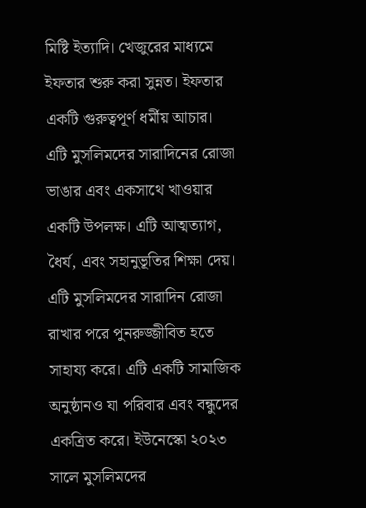মিষ্টি ইত্যাদি। খেজুরের মাধ্যমে ইফতার শুরু করা সুন্নত। ইফতার একটি গুরুত্বপূর্ণ ধর্মীয় আচার। এটি মুসলিমদের সারাদিনের রোজা ভাঙার এবং একসাথে খাওয়ার একটি উপলক্ষ। এটি আত্মত্যাগ, ধৈর্য, এবং সহানুভূতির শিক্ষা দেয়। এটি মুসলিমদের সারাদিন রোজা রাখার পরে পুনরুজ্জীবিত হতে সাহায্য করে। এটি একটি সামাজিক অনুষ্ঠানও যা পরিবার এবং বন্ধুদের একত্রিত করে। ইউনেস্কো ২০২৩ সালে মুসলিমদের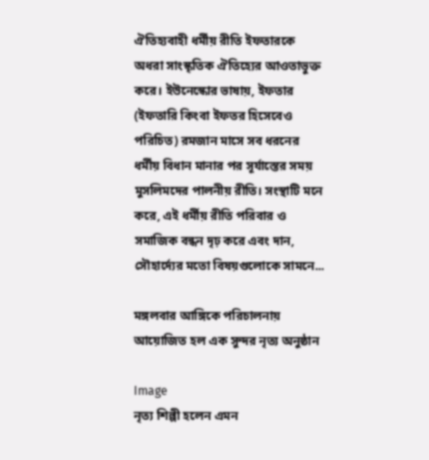ঐতিহ্যবাহী ধর্মীয় রীতি ইফতারকে অধরা সাংস্কৃতিক ঐতিহ্যের আওতাভুক্ত করে। ইউনেস্কোর ভাষায়, ইফতার (ইফতারি কিংবা ইফতর হিসেবেও পরিচিত) রমজান মাসে সব ধরনের ধর্মীয় বিধান মানার পর সূর্যাস্তের সময় মুসলিমদের পালনীয় রীতি। সংস্থাটি মনে করে, এই ধর্মীয় রীতি পরিবার ও সমাজিক বন্ধন দৃঢ় করে এবং দান, সৌহার্দ্যের মতো বিষয়গুলোকে সামনে...

মঙ্গলবার আঙ্গিকে পরিচালনায় আয়োজিত হল এক সুন্দর নৃত্য অনুষ্ঠান

Image
নৃত্য শিল্পী হলেন এমন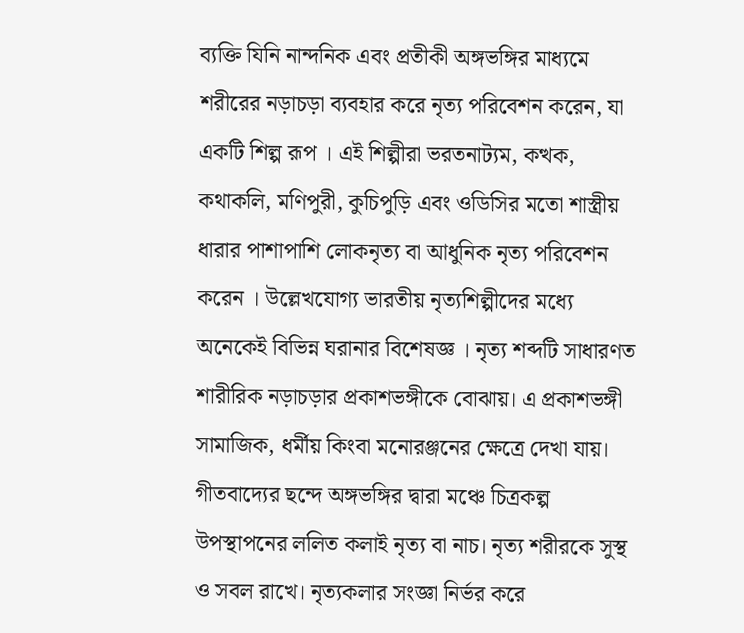ব্যক্তি যিনি নান্দনিক এবং প্রতীকী অঙ্গভঙ্গির মাধ্যমে শরীরের নড়াচড়া ব্যবহার করে নৃত্য পরিবেশন করেন, যা একটি শিল্প রূপ । এই শিল্পীরা ভরতনাট্যম, কত্থক, কথাকলি, মণিপুরী, কুচিপুড়ি এবং ওডিসির মতো শাস্ত্রীয় ধারার পাশাপাশি লোকনৃত্য বা আধুনিক নৃত্য পরিবেশন করেন । উল্লেখযোগ্য ভারতীয় নৃত্যশিল্পীদের মধ্যে অনেকেই বিভিন্ন ঘরানার বিশেষজ্ঞ । নৃত্য শব্দটি সাধারণত শারীরিক নড়াচড়ার প্রকাশভঙ্গীকে বোঝায়। এ প্রকাশভঙ্গী সামাজিক, ধর্মীয় কিংবা মনোরঞ্জনের ক্ষেত্রে দেখা যায়। গীতবাদ্যের ছন্দে অঙ্গভঙ্গির দ্বারা মঞ্চে চিত্রকল্প উপস্থাপনের ললিত কলাই নৃত্য বা নাচ। নৃত্য শরীরকে সুস্থ ও সবল রাখে। নৃত্যকলার সংজ্ঞা নির্ভর করে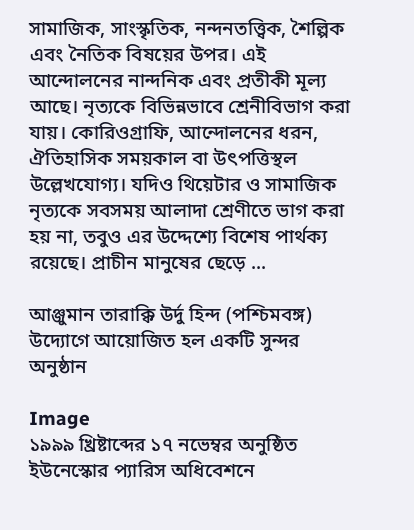সামাজিক, সাংস্কৃতিক, নন্দনতত্ত্বিক, শৈল্পিক এবং নৈতিক বিষয়ের উপর। এই আন্দোলনের নান্দনিক এবং প্রতীকী মূল্য আছে। নৃত্যকে বিভিন্নভাবে শ্রেনীবিভাগ করা যায়। কোরিওগ্রাফি, আন্দোলনের ধরন, ঐতিহাসিক সময়কাল বা উৎপত্তিস্থল উল্লেখযোগ্য। যদিও থিয়েটার ও সামাজিক নৃত্যকে সবসময় আলাদা শ্রেণীতে ভাগ করা হয় না, তবুও এর উদ্দেশ্যে বিশেষ পার্থক্য রয়েছে। প্রাচীন মানুষের ছেড়ে ...

আঞ্জুমান তারাক্কি উর্দু হিন্দ (পশ্চিমবঙ্গ) উদ্যোগে আয়োজিত হল একটি সুন্দর অনুষ্ঠান

Image
১৯৯৯ খ্রিষ্টাব্দের ১৭ নভেম্বর অনুষ্ঠিত ইউনেস্কোর প্যারিস অধিবেশনে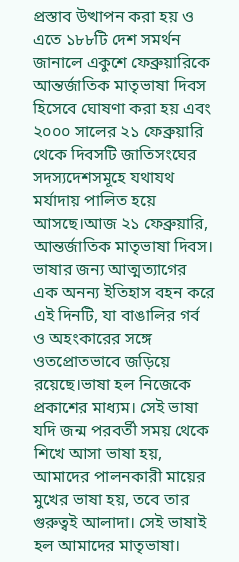প্রস্তাব উত্থাপন করা হয় ও এতে ১৮৮টি দেশ সমর্থন জানালে একুশে ফেব্রুয়ারিকে আন্তর্জাতিক মাতৃভাষা দিবস হিসেবে ঘোষণা করা হয় এবং ২০০০ সালের ২১ ফেব্রুয়ারি থেকে দিবসটি জাতিসংঘের সদস্যদেশসমূহে যথাযথ মর্যাদায় পালিত হয়ে আসছে।আজ ২১ ফেব্রুয়ারি, আন্তর্জাতিক মাতৃভাষা দিবস। ভাষার জন্য আত্মত্যাগের এক অনন্য ইতিহাস বহন করে এই দিনটি, যা বাঙালির গর্ব ও অহংকারের সঙ্গে ওতপ্রোতভাবে জড়িয়ে রয়েছে।ভাষা হল নিজেকে প্রকাশের মাধ্যম। সেই ভাষা যদি জন্ম পরবর্তী সময় থেকে শিখে আসা ভাষা হয়, আমাদের পালনকারী মায়ের মুখের ভাষা হয়, তবে তার গুরুত্বই আলাদা। সেই ভাষাই হল আমাদের মাতৃভাষা।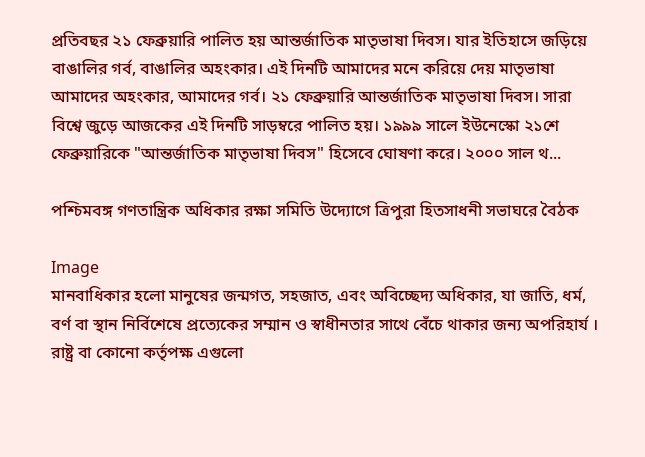প্রতিবছর ২১ ফেব্রুয়ারি পালিত হয় আন্তর্জাতিক মাতৃভাষা দিবস। যার ইতিহাসে জড়িয়ে বাঙালির গর্ব, বাঙালির অহংকার। এই দিনটি আমাদের মনে করিয়ে দেয় মাতৃভাষা আমাদের অহংকার, আমাদের গর্ব। ২১ ফেব্রুয়ারি আন্তর্জাতিক মাতৃভাষা দিবস। সারা বিশ্বে জুড়ে আজকের এই দিনটি সাড়ম্বরে পালিত হয়। ১৯৯৯ সালে ইউনেস্কো ২১শে ফেব্রুয়ারিকে "আন্তর্জাতিক মাতৃভাষা দিবস" হিসেবে ঘোষণা করে। ২০০০ সাল থ...

পশ্চিমবঙ্গ গণতান্ত্রিক অধিকার রক্ষা সমিতি উদ্যোগে ত্রিপুরা হিতসাধনী সভাঘরে বৈঠক

Image
মানবাধিকার হলো মানুষের জন্মগত, সহজাত, এবং অবিচ্ছেদ্য অধিকার, যা জাতি, ধর্ম, বর্ণ বা স্থান নির্বিশেষে প্রত্যেকের সম্মান ও স্বাধীনতার সাথে বেঁচে থাকার জন্য অপরিহার্য । রাষ্ট্র বা কোনো কর্তৃপক্ষ এগুলো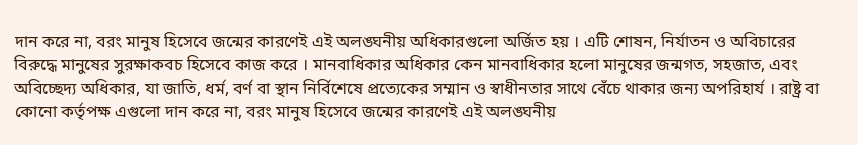দান করে না, বরং মানুষ হিসেবে জন্মের কারণেই এই অলঙ্ঘনীয় অধিকারগুলো অর্জিত হয় । এটি শোষন, নির্যাতন ও অবিচারের বিরুদ্ধে মানুষের সুরক্ষাকবচ হিসেবে কাজ করে । মানবাধিকার অধিকার কেন মানবাধিকার হলো মানুষের জন্মগত, সহজাত, এবং অবিচ্ছেদ্য অধিকার, যা জাতি, ধর্ম, বর্ণ বা স্থান নির্বিশেষে প্রত্যেকের সম্মান ও স্বাধীনতার সাথে বেঁচে থাকার জন্য অপরিহার্য । রাষ্ট্র বা কোনো কর্তৃপক্ষ এগুলো দান করে না, বরং মানুষ হিসেবে জন্মের কারণেই এই অলঙ্ঘনীয়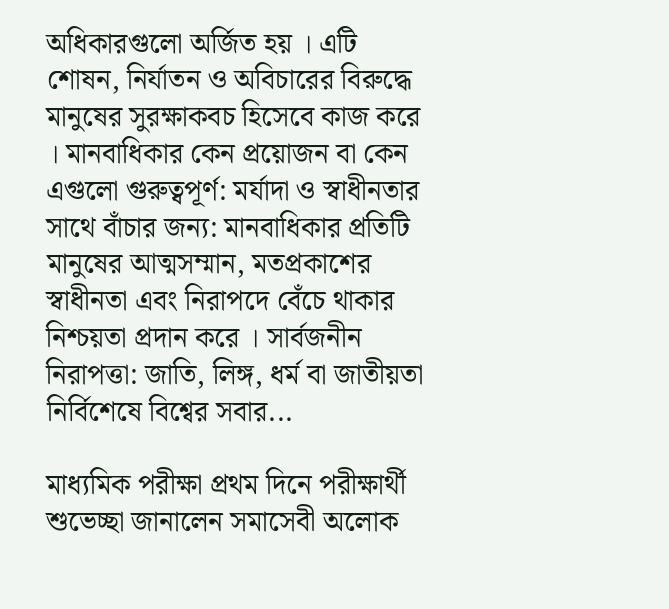অধিকারগুলো অর্জিত হয় । এটি শোষন, নির্যাতন ও অবিচারের বিরুদ্ধে মানুষের সুরক্ষাকবচ হিসেবে কাজ করে । মানবাধিকার কেন প্রয়োজন বা কেন এগুলো গুরুত্বপূর্ণ: মর্যাদা ও স্বাধীনতার সাথে বাঁচার জন্য: মানবাধিকার প্রতিটি মানুষের আত্মসম্মান, মতপ্রকাশের স্বাধীনতা এবং নিরাপদে বেঁচে থাকার নিশ্চয়তা প্রদান করে । সার্বজনীন নিরাপত্তা: জাতি, লিঙ্গ, ধর্ম বা জাতীয়তা নির্বিশেষে বিশ্বের সবার...

মাধ্যমিক পরীক্ষা প্রথম দিনে পরীক্ষার্থী শুভেচ্ছা জানালেন সমাসেবী অলোক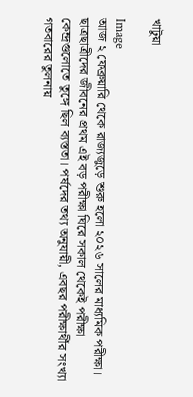খাটুয়া

Image
আজ ২ ফেব্রুয়ারি থেকে রাজ্যজুড়ে শুরু হলো ২০২৬ সালের মাধ্যমিক পরীক্ষা। ছাত্রছাত্রীদের জীবনের প্রথম এই বড় পরীক্ষা ঘিরে সকাল থেকেই পরীক্ষা কেন্দ্রগুলোতে তুঙ্গে ছিল ব্যস্ততা। পর্ষদের তথ্য অনুযায়ী, এবছর পরীক্ষার্থীর সংখ্যা গতবারের তুলনায়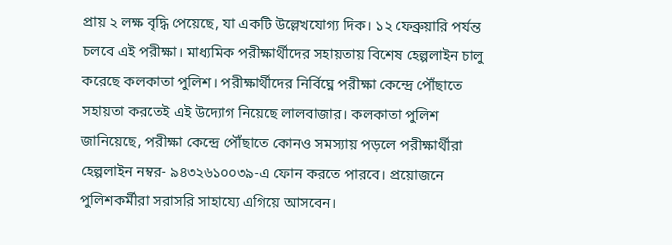প্রায় ২ লক্ষ বৃদ্ধি পেয়েছে, যা একটি উল্লেখযোগ্য দিক। ১২ ফেব্রুয়ারি পর্যন্ত চলবে এই পরীক্ষা। মাধ্যমিক পরীক্ষার্থীদের সহায়তায় বিশেষ হেল্পলাইন চালু করেছে কলকাতা পুলিশ। পরীক্ষার্থীদের নির্বিঘ্নে পরীক্ষা কেন্দ্রে পৌঁছাতে সহায়তা করতেই এই উদ্যোগ নিয়েছে লালবাজার। কলকাতা পুলিশ জানিয়েছে, পরীক্ষা কেন্দ্রে পৌঁছাতে কোনও সমস্যায় পড়লে পরীক্ষার্থীরা হেল্পলাইন নম্বর- ৯৪৩২৬১০০৩৯-এ ফোন করতে পারবে। প্রয়োজনে পুলিশকর্মীরা সরাসরি সাহায্যে এগিয়ে আসবেন।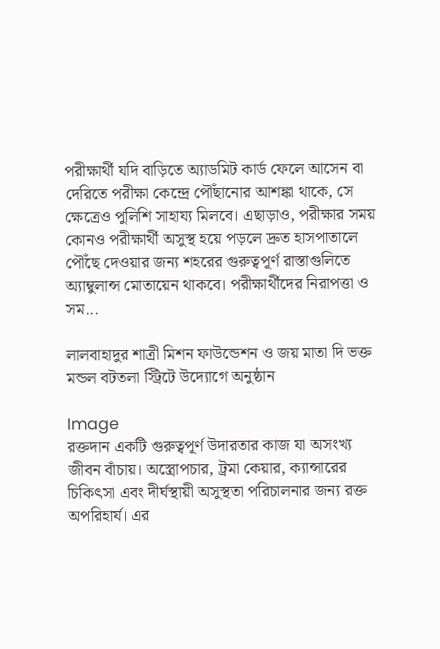পরীক্ষার্থী যদি বাড়িতে অ্যাডমিট কার্ড ফেলে আসেন বা দেরিতে পরীক্ষা কেন্দ্রে পৌঁছানোর আশঙ্কা থাকে, সে ক্ষেত্রেও পুলিশি সাহায্য মিলবে। এছাড়াও, পরীক্ষার সময় কোনও পরীক্ষার্থী অসুস্থ হয়ে পড়লে দ্রুত হাসপাতালে পৌঁছে দেওয়ার জন্য শহরের গুরুত্বপূর্ণ রাস্তাগুলিতে অ্যাম্বুলান্স মোতায়েন থাকবে। পরীক্ষার্থীদের নিরাপত্তা ও সম...

লালবাহাদুর শাত্রী মিশন ফাউন্ডেশন ও জয় মাতা দি ভক্ত মন্ডল বটতলা স্ট্রিটে উদ্যোগে অনুষ্ঠান

Image
রক্তদান একটি গুরুত্বপূর্ণ উদারতার কাজ যা অসংখ্য জীবন বাঁচায়। অস্ত্রোপচার, ট্রমা কেয়ার, ক্যান্সারের চিকিৎসা এবং দীর্ঘস্থায়ী অসুস্থতা পরিচালনার জন্য রক্ত অপরিহার্য। এর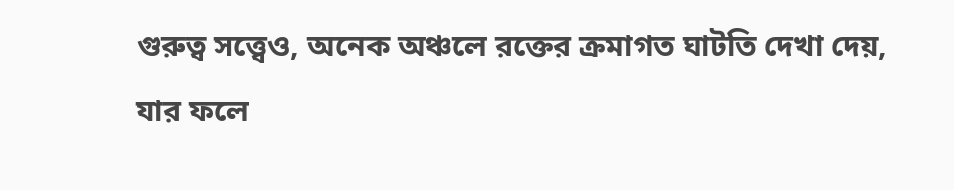গুরুত্ব সত্ত্বেও, অনেক অঞ্চলে রক্তের ক্রমাগত ঘাটতি দেখা দেয়, যার ফলে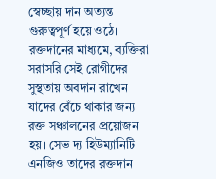স্বেচ্ছায় দান অত্যন্ত গুরুত্বপূর্ণ হয়ে ওঠে। রক্তদানের মাধ্যমে, ব্যক্তিরা সরাসরি সেই রোগীদের সুস্থতায় অবদান রাখেন যাদের বেঁচে থাকার জন্য রক্ত সঞ্চালনের প্রয়োজন হয়। সেভ দ্য হিউম্যানিটি এনজিও তাদের রক্তদান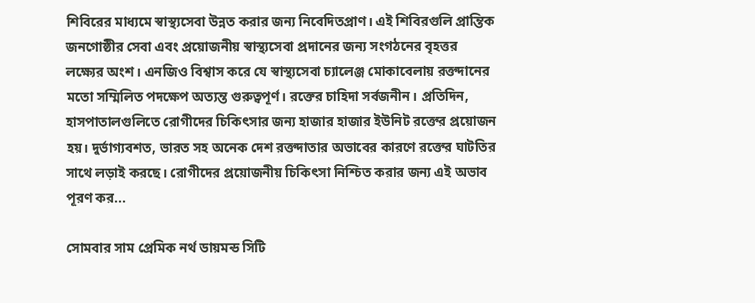শিবিরের মাধ্যমে স্বাস্থ্যসেবা উন্নত করার জন্য নিবেদিতপ্রাণ। এই শিবিরগুলি প্রান্তিক জনগোষ্ঠীর সেবা এবং প্রয়োজনীয় স্বাস্থ্যসেবা প্রদানের জন্য সংগঠনের বৃহত্তর লক্ষ্যের অংশ। এনজিও বিশ্বাস করে যে স্বাস্থ্যসেবা চ্যালেঞ্জ মোকাবেলায় রক্তদানের মতো সম্মিলিত পদক্ষেপ অত্যন্ত গুরুত্বপূর্ণ। রক্তের চাহিদা সর্বজনীন। প্রতিদিন, হাসপাতালগুলিতে রোগীদের চিকিৎসার জন্য হাজার হাজার ইউনিট রক্তের প্রয়োজন হয়। দুর্ভাগ্যবশত, ভারত সহ অনেক দেশ রক্তদাতার অভাবের কারণে রক্তের ঘাটতির সাথে লড়াই করছে। রোগীদের প্রয়োজনীয় চিকিৎসা নিশ্চিত করার জন্য এই অভাব পূরণ কর...

সোমবার সাম প্রেমিক নর্থ ডায়মন্ড সিটি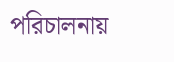পরিচালনায়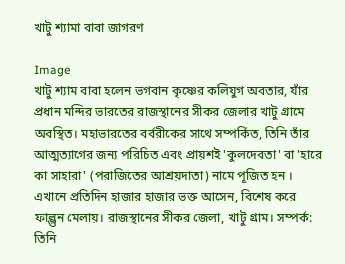খাটু শ্যামা বাবা জাগরণ

Image
খাটু শ্যাম বাবা হলেন ভগবান কৃষ্ণের কলিযুগ অবতার, যাঁর প্রধান মন্দির ভারতের রাজস্থানের সীকর জেলার খাটু গ্রামে অবস্থিত। মহাভারতের বর্বরীকের সাথে সম্পর্কিত, তিনি তাঁর আত্মত্যাগের জন্য পরিচিত এবং প্রায়শই 'কুলদেবতা' বা 'হারে কা সাহারা' (পরাজিতের আশ্রয়দাতা) নামে পূজিত হন । এখানে প্রতিদিন হাজার হাজার ভক্ত আসেন, বিশেষ করে ফাল্গুন মেলায়। রাজস্থানের সীকর জেলা, খাটু গ্রাম। সম্পর্ক: তিনি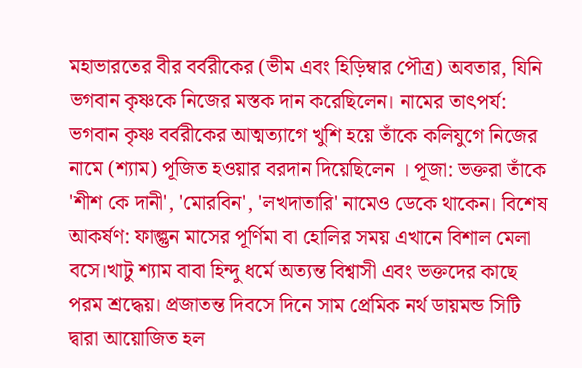মহাভারতের বীর বর্বরীকের (ভীম এবং হিড়িম্বার পৌত্র) অবতার, যিনি ভগবান কৃষ্ণকে নিজের মস্তক দান করেছিলেন। নামের তাৎপর্য: ভগবান কৃষ্ণ বর্বরীকের আত্মত্যাগে খুশি হয়ে তাঁকে কলিযুগে নিজের নামে (শ্যাম) পূজিত হওয়ার বরদান দিয়েছিলেন । পূজা: ভক্তরা তাঁকে 'শীশ কে দানী', 'মোরবিন', 'লখদাতারি' নামেও ডেকে থাকেন। বিশেষ আকর্ষণ: ফাল্গুন মাসের পূর্ণিমা বা হোলির সময় এখানে বিশাল মেলা বসে।খাটু শ্যাম বাবা হিন্দু ধর্মে অত্যন্ত বিশ্বাসী এবং ভক্তদের কাছে পরম শ্রদ্ধেয়। প্রজাতন্ত দিবসে দিনে সাম প্রেমিক নর্থ ডায়মন্ড সিটি দ্বারা আয়োজিত হল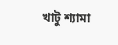খাটু শ্যামা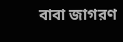বাবা জাগরণ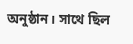অনুষ্ঠান। সাথে ছিল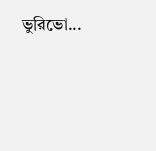ভুরিভো...